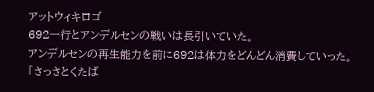アットウィキロゴ
692一行とアンデルセンの戦いは長引いていた。
アンデルセンの再生能力を前に692は体力をどんどん消費していった。
「さっさとくたば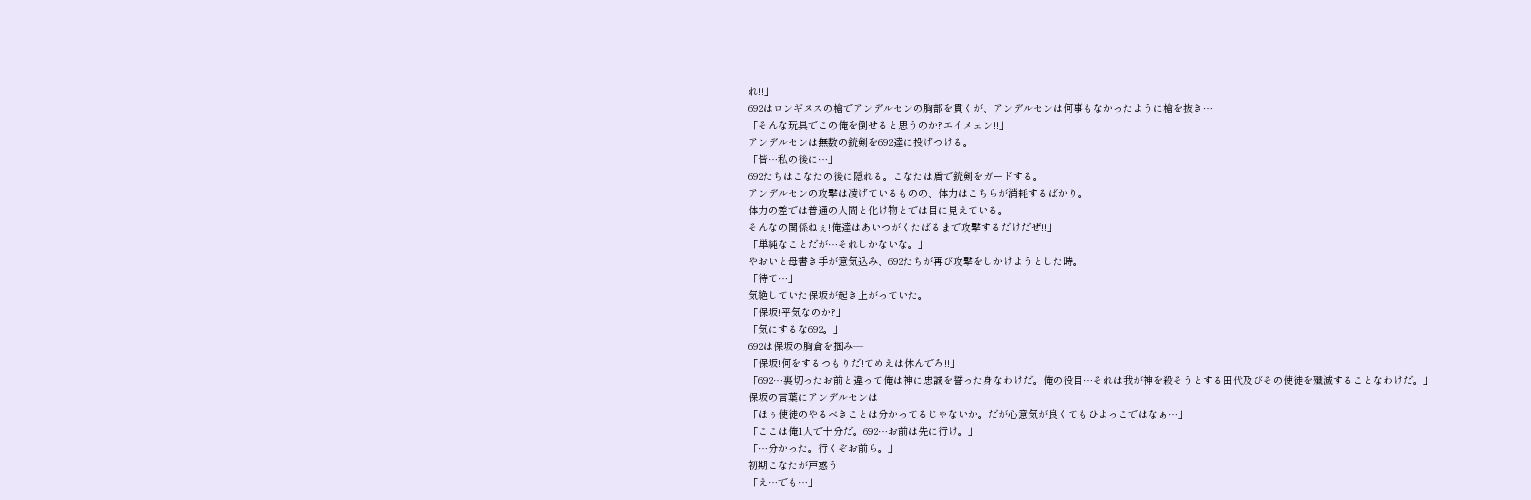れ!!」
692はロンギヌスの槍でアンデルセンの胸部を貫くが、アンデルセンは何事もなかったように槍を抜き…
「そんな玩具でこの俺を倒せると思うのか?エイメェン!!」
アンデルセンは無数の銃剣を692達に投げつける。
「皆…私の後に…」
692たちはこなたの後に隠れる。こなたは盾で銃剣をガードする。
アンデルセンの攻撃は凌げているものの、体力はこちらが消耗するばかり。
体力の差では普通の人間と化け物とでは目に見えている。
そんなの関係ねぇ!俺達はあいつがくたばるまで攻撃するだけだぜ!!」
「単純なことだが…それしかないな。」
やおいと母書き手が意気込み、692たちが再び攻撃をしかけようとした時。
「待て…」
気絶していた保坂が起き上がっていた。
「保坂!平気なのか?」
「気にするな692。」
692は保坂の胸倉を掴み―
「保坂!何をするつもりだ!てめえは休んでろ!!」
「692…裏切ったお前と違って俺は神に忠誠を誓った身なわけだ。俺の役目…それは我が神を殺そうとする田代及びその使徒を殲滅することなわけだ。」
保坂の言葉にアンデルセンは
「ほぅ使徒のやるべきことは分かってるじゃないか。だが心意気が良くてもひよっこではなぁ…」
「ここは俺1人で十分だ。692…お前は先に行け。」
「…分かった。行くぞお前ら。」
初期こなたが戸惑う
「え…でも…」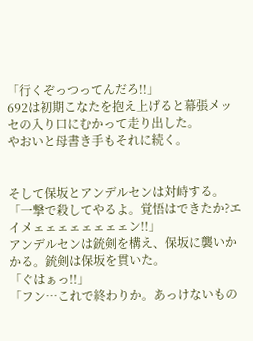「行くぞっつってんだろ!!」
692は初期こなたを抱え上げると幕張メッセの入り口にむかって走り出した。
やおいと母書き手もそれに続く。


そして保坂とアンデルセンは対峙する。
「一撃で殺してやるよ。覚悟はできたか?エイメェェェェェェェェン!!」
アンデルセンは銃剣を構え、保坂に襲いかかる。銃剣は保坂を貫いた。
「ぐはぁっ!!」
「フン…これで終わりか。あっけないもの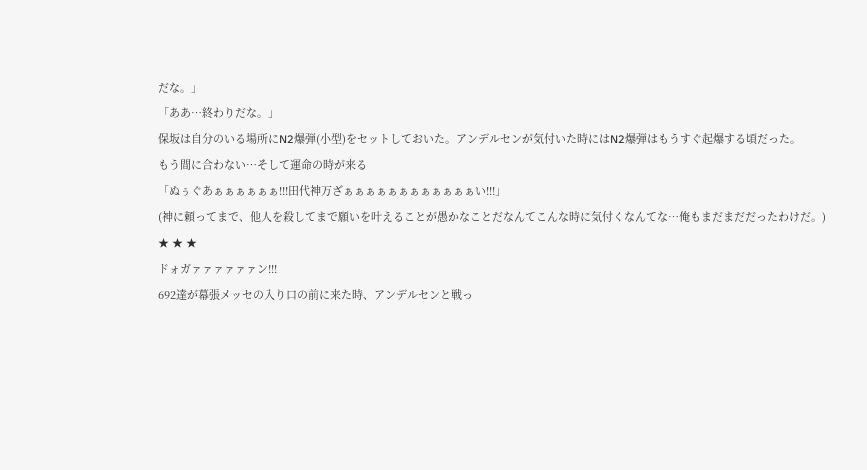だな。」
「ああ…終わりだな。」
保坂は自分のいる場所にN2爆弾(小型)をセットしておいた。アンデルセンが気付いた時にはN2爆弾はもうすぐ起爆する頃だった。
もう間に合わない…そして運命の時が来る
「ぬぅぐあぁぁぁぁぁぁ!!!田代神万ざぁぁぁぁぁぁぁぁぁぁぁぁい!!!」
(神に頼ってまで、他人を殺してまで願いを叶えることが愚かなことだなんてこんな時に気付くなんてな…俺もまだまだだったわけだ。)
★ ★ ★
ドォガァァァァァァン!!!
692達が幕張メッセの入り口の前に来た時、アンデルセンと戦っ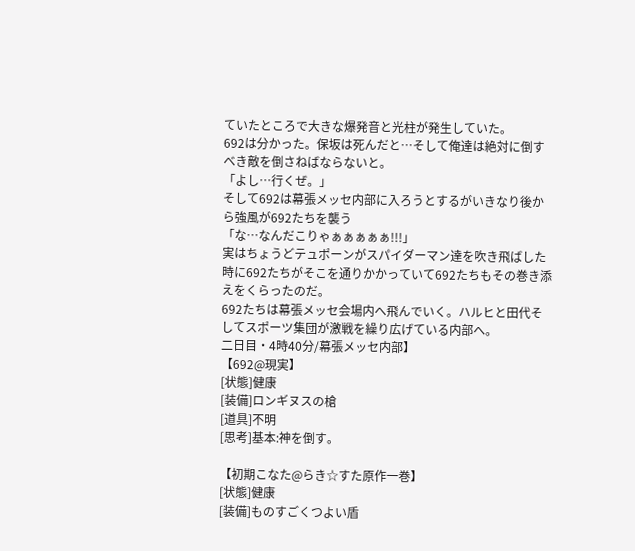ていたところで大きな爆発音と光柱が発生していた。
692は分かった。保坂は死んだと…そして俺達は絶対に倒すべき敵を倒さねばならないと。
「よし…行くぜ。」
そして692は幕張メッセ内部に入ろうとするがいきなり後から強風が692たちを襲う
「な…なんだこりゃぁぁぁぁぁ!!!」
実はちょうどテュポーンがスパイダーマン達を吹き飛ばした時に692たちがそこを通りかかっていて692たちもその巻き添えをくらったのだ。
692たちは幕張メッセ会場内へ飛んでいく。ハルヒと田代そしてスポーツ集団が激戦を繰り広げている内部へ。
二日目・4時40分/幕張メッセ内部】
【692@現実】
[状態]健康
[装備]ロンギヌスの槍
[道具]不明
[思考]基本:神を倒す。

【初期こなた@らき☆すた原作一巻】
[状態]健康
[装備]ものすごくつよい盾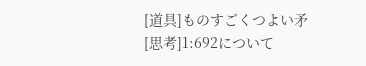[道具]ものすごくつよい矛
[思考]1:692について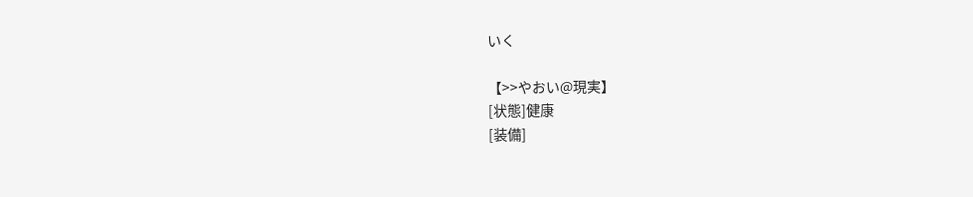いく

【>>やおい@現実】
[状態]健康
[装備]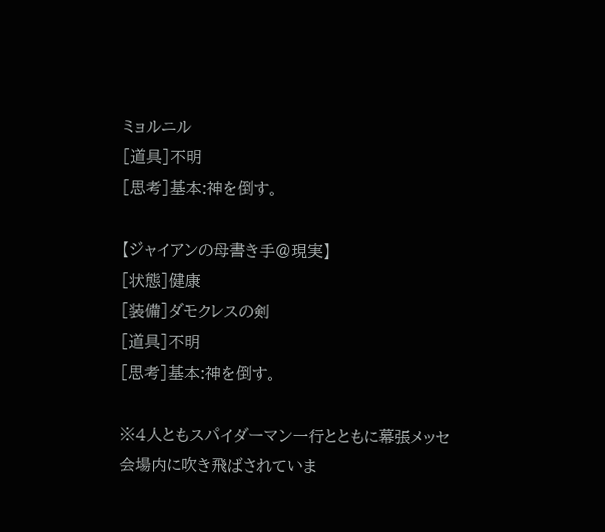ミョルニル
[道具]不明
[思考]基本:神を倒す。

【ジャイアンの母書き手@現実】
[状態]健康
[装備]ダモクレスの剣
[道具]不明
[思考]基本:神を倒す。

※4人ともスパイダーマン一行とともに幕張メッセ会場内に吹き飛ばされていま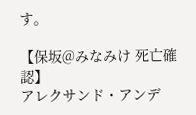す。

【保坂@みなみけ 死亡確認】
アレクサンド・アンデ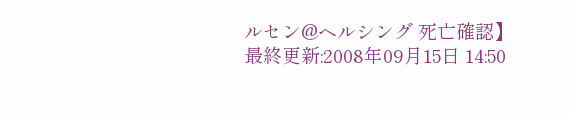ルセン@ヘルシング 死亡確認】
最終更新:2008年09月15日 14:50